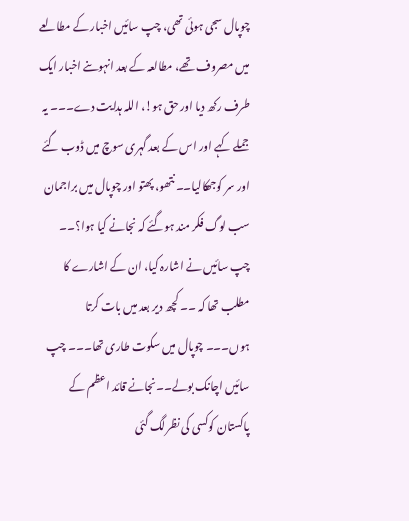چوپال سجی ہوئی تھی، چپ سائیں اخبار کے مطالعے میں مصروف تھے، مطالعہ کے بعد انہوںنے اخبار ایک طرف رکھ دیا اور حق ہو!، اللہ ہدایت دے۔۔۔ یہ جملے کہے اور اس کے بعد گہری سوچ میں ڈوب گئے اور سر کوجھکالیا۔۔ نتھو، پھتو اور چوپال میں براجمان سب لوگ فکر مند ہوگئے کہ نجانے کیا ہوا؟۔۔ چپ سائیں نے اشارہ کیا، ان کے اشارے کا مطلب تھا کہ ۔۔ کچھ دیر بعد میں بات کرتا ہوں۔۔۔ چوپال میں سکوت طاری تھا۔۔۔ چپ سائیں اچانک بولے۔۔نجانے قائد اعظم کے پاکستان کوکسی کی نظرلگ گئی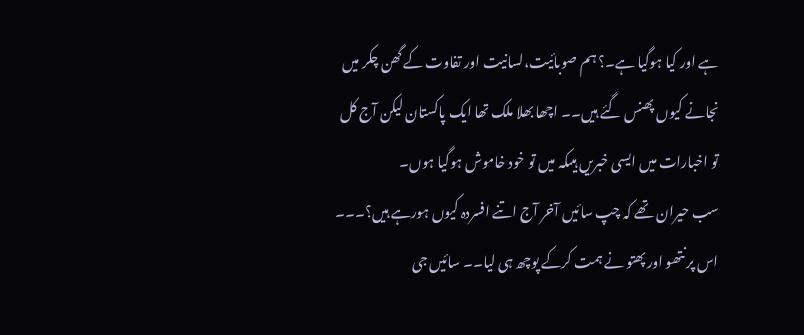ہے اور کیا ہوگیا ہے۔؟ ہم صوبائیت،لسانیت اور تفاوت کے گھن چکر میں نجانے کیوں پھنس گئے ہیں۔۔ اچھا بھلا ملک تھا ایک پاکستان لیکن آج کل تو اخبارات میں ایسی خبریں ہیںکہ میں تو خود خاموش ہوگیا ہوں۔
سب حیران تھے کہ چپ سائیں آخر آج اتنے افسردہ کیوں ہورہے ہیں؟۔۔۔ اس پر نتھو اور پھتو نے ہمت کرکے پوچھ ہی لیا۔۔ سائیں جی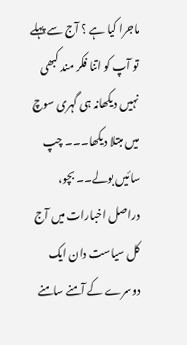ماجرا کیا ہے ؟ آج سے پہلے تو آپ کو اتنا فکر مند کبھی نہیں دیکھانہ ہی گہری سوچ میں مبتلا دیکھا۔۔۔ چپ سائیں بولے۔۔ بچو، دراصل اخبارات میں آج کل سیاست دان ایک دوسرے کے آمنے سامنے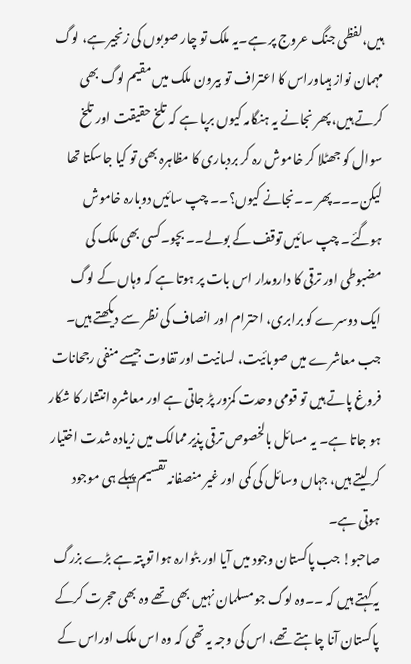ہیں،لفظی جنگ عروج پر ہے۔یہ ملک تو چار صوبوں کی زنجیر ہے، لوگ مہمان نواز ہیںاوراس کا اعتراف تو بیرون ملک میں مقیم لوگ بھی کرتے ہیں، پھر نجانے یہ ہنگامہ کیوں برپا ہے کہ تلخ حقیقت اور تلخ سوال کو جھٹلا کر خاموش رہ کر بردباری کا مظاہرہ بھی تو کیا جاسکتا تھا لیکن۔۔۔پھر ۔۔نجانے کیوں؟۔۔ چپ سائیں دوبارہ خاموش ہوگئے۔ چپ سائیں توقف کے بولے۔۔ بچو۔کسی بھی ملک کی مضبوطی اور ترقی کا دارومدار اس بات پر ہوتا ہے کہ وہاں کے لوگ ایک دوسرے کو برابری، احترام اور انصاف کی نظر سے دیکھتے ہیں۔ جب معاشرے میں صوبائیت، لسانیت اور تفاوت جیسے منفی رجحانات فروغ پاتے ہیں تو قومی وحدت کمزور پڑ جاتی ہے اور معاشرہ انتشار کا شکار ہو جاتا ہے۔ یہ مسائل بالخصوص ترقی پذیر ممالک میں زیادہ شدت اختیار کر لیتے ہیں، جہاں وسائل کی کمی اور غیر منصفانہ تقسیم پہلے ہی موجود ہوتی ہے۔
صاحبو! جب پاکستان وجود میں آیا اور بٹوارہ ہوا تو پتہ ہے بڑے بزرگ یہ کہتے ہیں کہ ۔۔وہ لوگ جو مسلمان نہیں بھی تھے وہ بھی حجرت کرکے پاکستان آنا چاہتے تھے، اس کی وجہ یہ تھی کہ وہ اس ملک اوراس کے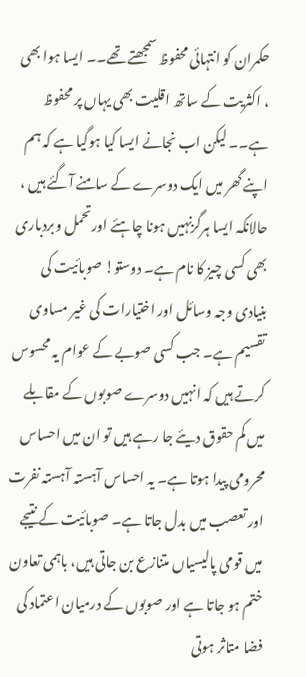حکمران کو انتہائی محفوظ سمجھتے تھے۔۔ ایسا ہوا بھی ، اکثریت کے ساتھ اقلیت بھی یہاں پر محفوظ ہے۔۔ لیکن اب نجانے ایسا کیا ہوگیا ہے کہ ہم اپنے گھر میں ایک دوسرے کے سامنے آگئے ہیں ، حالانکہ ایسا ہرگزنہیں ہونا چاہئے اورتحمل وبردباری بھی کسی چیز کا نام ہے۔ دوستو! صوبائیت کی بنیادی وجہ وسائل اور اختیارات کی غیر مساوی تقسیم ہے۔ جب کسی صوبے کے عوام یہ محسوس کرتے ہیں کہ انہیں دوسرے صوبوں کے مقابلے میں کم حقوق دیئے جا رہے ہیں تو ان میں احساس محرومی پیدا ہوتا ہے۔ یہ احساس آہستہ آہستہ نفرت اور تعصب میں بدل جاتا ہے۔ صوبائیت کے نتیجے میں قومی پالیسیاں متنازع بن جاتی ہیں، باہمی تعاون ختم ہو جاتا ہے اور صوبوں کے درمیان اعتماد کی فضا متاثر ہوتی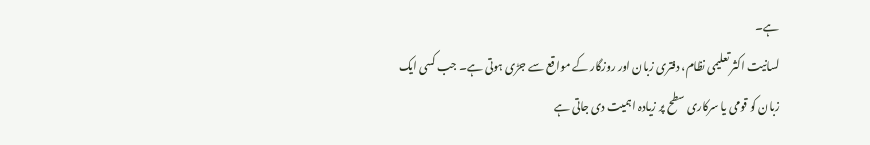ہے۔
لسانیت اکثر تعلیمی نظام، دفتری زبان اور روزگار کے مواقع سے جڑی ہوتی ہے۔ جب کسی ایک زبان کو قومی یا سرکاری سطح پر زیادہ اہمیت دی جاتی ہے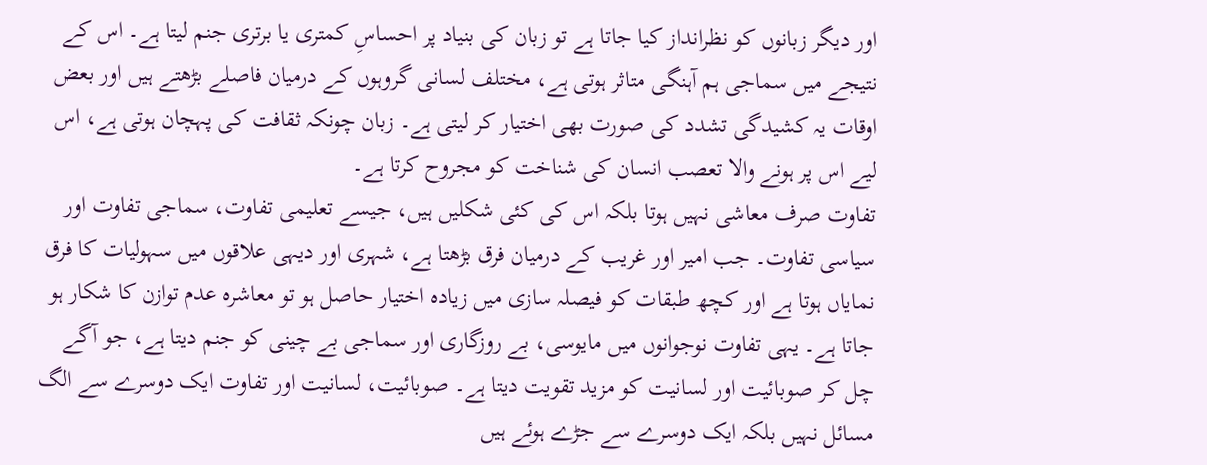اور دیگر زبانوں کو نظرانداز کیا جاتا ہے تو زبان کی بنیاد پر احساسِ کمتری یا برتری جنم لیتا ہے۔ اس کے نتیجے میں سماجی ہم آہنگی متاثر ہوتی ہے، مختلف لسانی گروہوں کے درمیان فاصلے بڑھتے ہیں اور بعض اوقات یہ کشیدگی تشدد کی صورت بھی اختیار کر لیتی ہے۔ زبان چونکہ ثقافت کی پہچان ہوتی ہے، اس لیے اس پر ہونے والا تعصب انسان کی شناخت کو مجروح کرتا ہے۔
تفاوت صرف معاشی نہیں ہوتا بلکہ اس کی کئی شکلیں ہیں، جیسے تعلیمی تفاوت، سماجی تفاوت اور سیاسی تفاوت۔ جب امیر اور غریب کے درمیان فرق بڑھتا ہے، شہری اور دیہی علاقوں میں سہولیات کا فرق نمایاں ہوتا ہے اور کچھ طبقات کو فیصلہ سازی میں زیادہ اختیار حاصل ہو تو معاشرہ عدم توازن کا شکار ہو جاتا ہے۔ یہی تفاوت نوجوانوں میں مایوسی، بے روزگاری اور سماجی بے چینی کو جنم دیتا ہے، جو آگے چل کر صوبائیت اور لسانیت کو مزید تقویت دیتا ہے۔ صوبائیت، لسانیت اور تفاوت ایک دوسرے سے الگ مسائل نہیں بلکہ ایک دوسرے سے جڑے ہوئے ہیں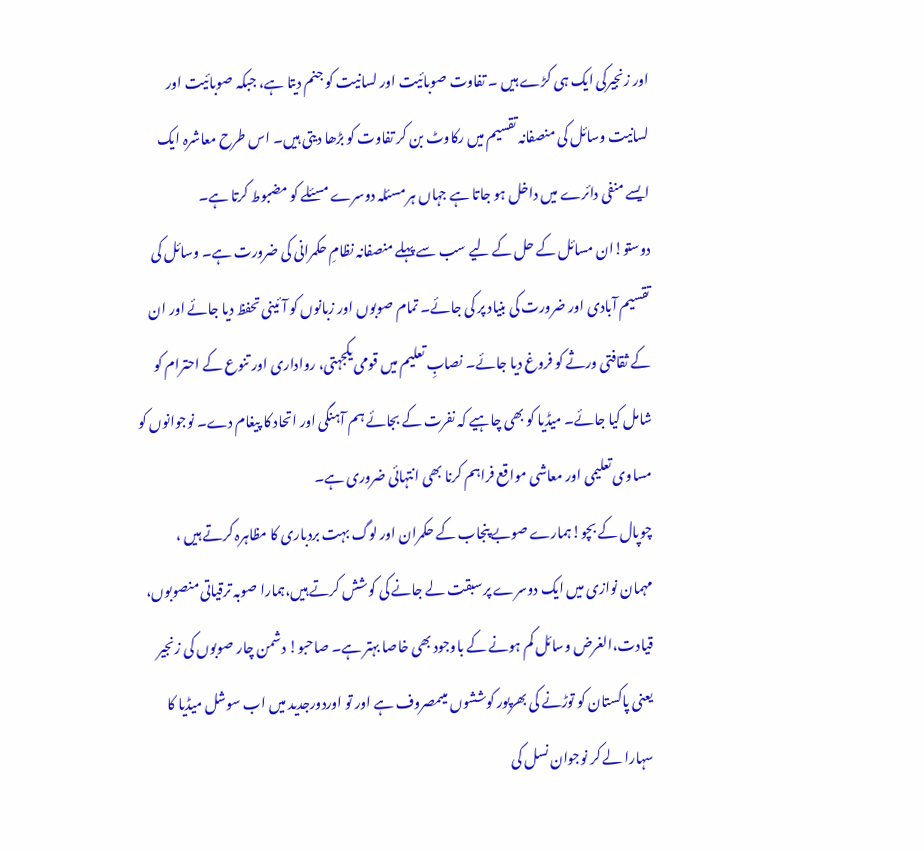اور زنجیرکی ایک ہی کڑے ہیں ۔ تفاوت صوبائیت اور لسانیت کو جنم دیتا ہے، جبکہ صوبائیت اور لسانیت وسائل کی منصفانہ تقسیم میں رکاوٹ بن کر تفاوت کو بڑھا دیتی ہیں۔ اس طرح معاشرہ ایک ایسے منفی دائرے میں داخل ہو جاتا ہے جہاں ہر مسئلہ دوسرے مسئلے کو مضبوط کرتا ہے۔
دوستو!ان مسائل کے حل کے لیے سب سے پہلے منصفانہ نظامِ حکمرانی کی ضرورت ہے۔ وسائل کی تقسیم آبادی اور ضرورت کی بنیاد پر کی جائے۔ تمام صوبوں اور زبانوں کو آئینی تحفظ دیا جائے اور ان کے ثقافتی ورثے کو فروغ دیا جائے۔ نصابِ تعلیم میں قومی یکجہتی، رواداری اور تنوع کے احترام کو شامل کیا جائے۔ میڈیا کو بھی چاہیے کہ نفرت کے بجائے ہم آہنگی اور اتحاد کا پیغام دے۔ نوجوانوں کو مساوی تعلیمی اور معاشی مواقع فراہم کرنا بھی انتہائی ضروری ہے۔
چوپال کے بچو!ہمارے صوبے پنجاب کے حکمران اور لوگ بہت بردباری کا مظاہرہ کرتے ہیں ، مہمان نوازی میں ایک دوسرے پر سبقت لے جانے کی کوشش کرتے ہیں،ہمارا صوبہ ترقیاتی منصوبوں، قیادت،الغرض وسائل کم ہونے کے باوجود بھی خاصا بہتر ہے۔ صاحبو! دشمن چار صوبوں کی زنجیر یعنی پاکستان کو توڑنے کی بھرپور کوششوں میںمصروف ہے اور تو اوردورجدید میں اب سوشل میڈیا کا سہارا لے کر نوجوان نسل کی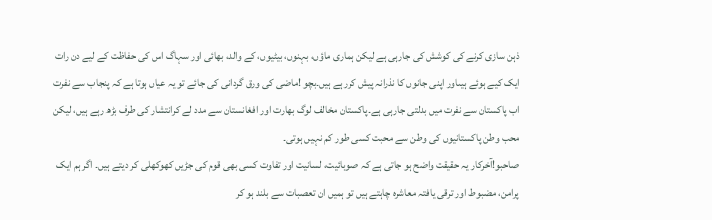ذہن سازی کرنے کی کوشش کی جارہی ہے لیکن ہماری ماؤں، بہنوں، بیٹیوں، کے والد، بھائی اور سہاگ اس کی حفاظت کے لیے دن رات ایک کیے ہوئے ہیںاور اپنی جانوں کا نذرانہ پیش کررہے ہیں۔بچو !ماضی کی ورق گردانی کی جائے تو یہ عیاں ہوتا ہے کہ پنجاب سے نفرت اب پاکستان سے نفرت میں بدلتی جارہی ہے۔پاکستان مخالف لوگ بھارت اور افغانستان سے مدد لے کرانتشار کی طرف بڑھ رہے ہیں، لیکن محب وطن پاکستانیوں کی وطن سے محبت کسی طور کم نہیں ہوتی۔
صاحبو!آخرکار یہ حقیقت واضح ہو جاتی ہے کہ صوبائیت، لسانیت اور تفاوت کسی بھی قوم کی جڑیں کھوکھلی کر دیتے ہیں۔ اگر ہم ایک پرامن، مضبوط اور ترقی یافتہ معاشرہ چاہتے ہیں تو ہمیں ان تعصبات سے بلند ہو کر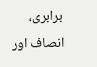برابری، انصاف اور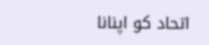اتحاد کو اپنانا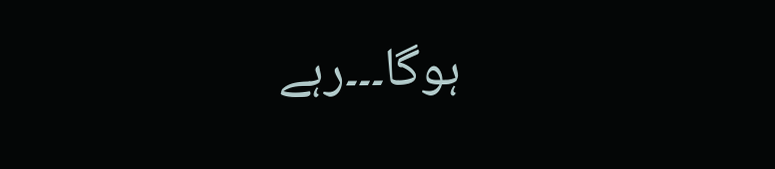ہوگا۔۔۔رہے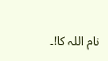نام اللہ کا!۔